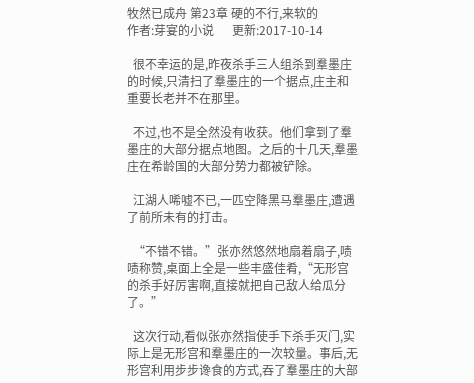牧然已成舟 第23章 硬的不行,来软的
作者:芽宴的小说      更新:2017-10-14

  很不幸运的是,昨夜杀手三人组杀到羣墨庄的时候,只清扫了羣墨庄的一个据点,庄主和重要长老并不在那里。

  不过,也不是全然没有收获。他们拿到了羣墨庄的大部分据点地图。之后的十几天,羣墨庄在希龄国的大部分势力都被铲除。

  江湖人唏嘘不已,一匹空降黑马羣墨庄,遭遇了前所未有的打击。

  “不错不错。”张亦然悠然地扇着扇子,啧啧称赞,桌面上全是一些丰盛佳肴,“无形宫的杀手好厉害啊,直接就把自己敌人给瓜分了。”

  这次行动,看似张亦然指使手下杀手灭门,实际上是无形宫和羣墨庄的一次较量。事后,无形宫利用步步谗食的方式,吞了羣墨庄的大部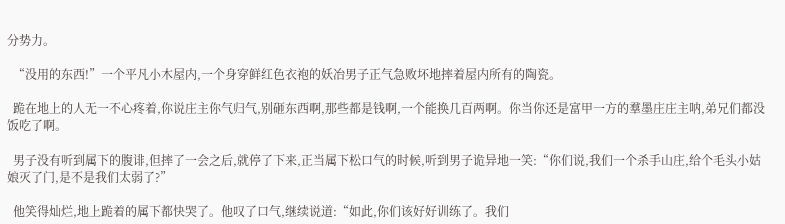分势力。

  “没用的东西!”一个平凡小木屋内,一个身穿鲜红色衣袍的妖冶男子正气急败坏地摔着屋内所有的陶瓷。

  跪在地上的人无一不心疼着,你说庄主你气归气,别砸东西啊,那些都是钱啊,一个能换几百两啊。你当你还是富甲一方的羣墨庄庄主呐,弟兄们都没饭吃了啊。

  男子没有听到属下的腹诽,但摔了一会之后,就停了下来,正当属下松口气的时候,听到男子诡异地一笑:“你们说,我们一个杀手山庄,给个毛头小姑娘灭了门,是不是我们太弱了?”

  他笑得灿烂,地上跪着的属下都快哭了。他叹了口气,继续说道:“如此,你们该好好训练了。我们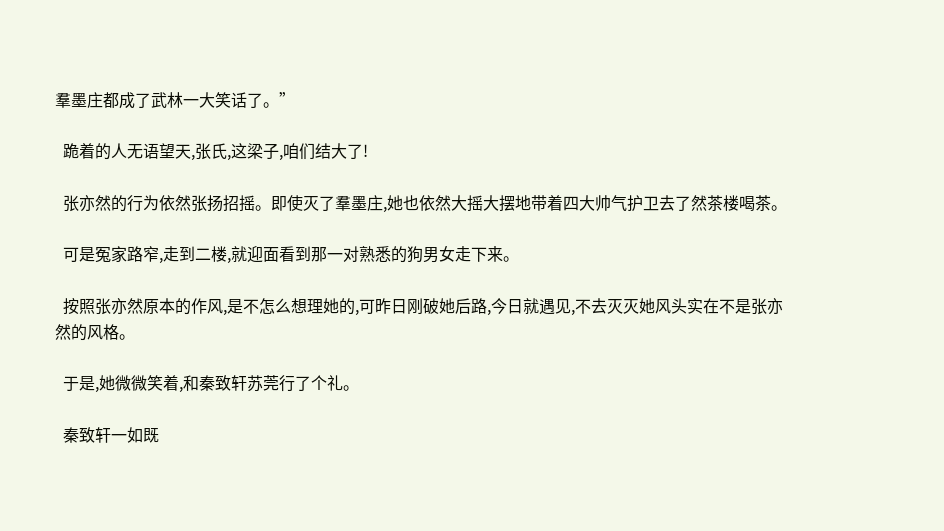羣墨庄都成了武林一大笑话了。”

  跪着的人无语望天,张氏,这梁子,咱们结大了!

  张亦然的行为依然张扬招摇。即使灭了羣墨庄,她也依然大摇大摆地带着四大帅气护卫去了然茶楼喝茶。

  可是冤家路窄,走到二楼,就迎面看到那一对熟悉的狗男女走下来。

  按照张亦然原本的作风,是不怎么想理她的,可昨日刚破她后路,今日就遇见,不去灭灭她风头实在不是张亦然的风格。

  于是,她微微笑着,和秦致轩苏莞行了个礼。

  秦致轩一如既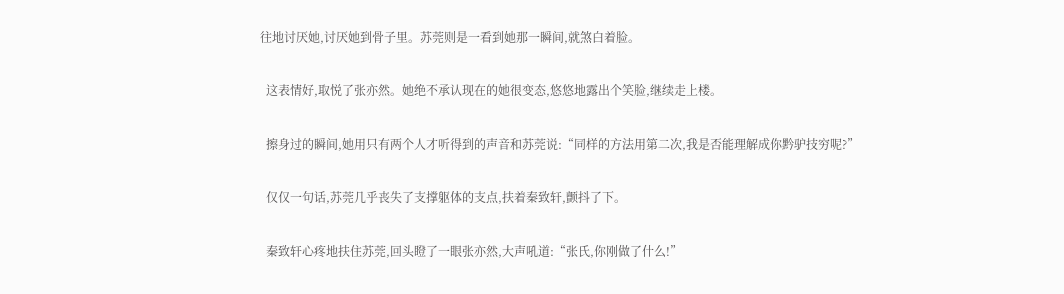往地讨厌她,讨厌她到骨子里。苏莞则是一看到她那一瞬间,就煞白着脸。

  这表情好,取悦了张亦然。她绝不承认现在的她很变态,悠悠地露出个笑脸,继续走上楼。

  擦身过的瞬间,她用只有两个人才听得到的声音和苏莞说:“同样的方法用第二次,我是否能理解成你黔驴技穷呢?”

  仅仅一句话,苏莞几乎丧失了支撑躯体的支点,扶着秦致轩,颤抖了下。

  秦致轩心疼地扶住苏莞,回头瞪了一眼张亦然,大声吼道:“张氏,你刚做了什么!”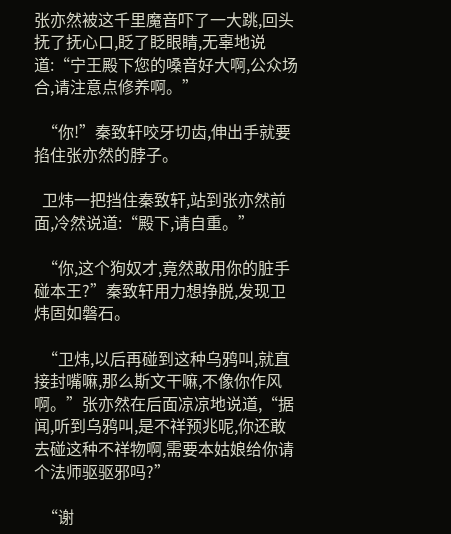张亦然被这千里魔音吓了一大跳,回头抚了抚心口,眨了眨眼睛,无辜地说道:“宁王殿下您的嗓音好大啊,公众场合,请注意点修养啊。”

  “你!”秦致轩咬牙切齿,伸出手就要掐住张亦然的脖子。

  卫炜一把挡住秦致轩,站到张亦然前面,冷然说道:“殿下,请自重。”

  “你,这个狗奴才,竟然敢用你的脏手碰本王?”秦致轩用力想挣脱,发现卫炜固如磐石。

  “卫炜,以后再碰到这种乌鸦叫,就直接封嘴嘛,那么斯文干嘛,不像你作风啊。”张亦然在后面凉凉地说道,“据闻,听到乌鸦叫,是不祥预兆呢,你还敢去碰这种不祥物啊,需要本姑娘给你请个法师驱驱邪吗?”

  “谢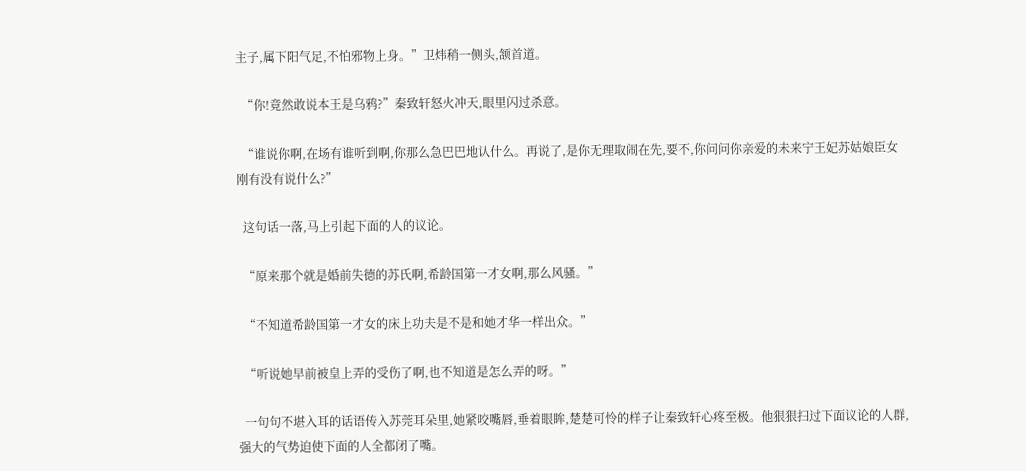主子,属下阳气足,不怕邪物上身。”卫炜稍一侧头,颔首道。

  “你!竟然敢说本王是乌鸦?”秦致轩怒火冲天,眼里闪过杀意。

  “谁说你啊,在场有谁听到啊,你那么急巴巴地认什么。再说了,是你无理取闹在先,要不,你问问你亲爱的未来宁王妃苏姑娘臣女刚有没有说什么?”

  这句话一落,马上引起下面的人的议论。

  “原来那个就是婚前失德的苏氏啊,希龄国第一才女啊,那么风骚。”

  “不知道希龄国第一才女的床上功夫是不是和她才华一样出众。”

  “听说她早前被皇上弄的受伤了啊,也不知道是怎么弄的呀。”

  一句句不堪入耳的话语传入苏莞耳朵里,她紧咬嘴唇,垂着眼眸,楚楚可怜的样子让秦致轩心疼至极。他狠狠扫过下面议论的人群,强大的气势迫使下面的人全都闭了嘴。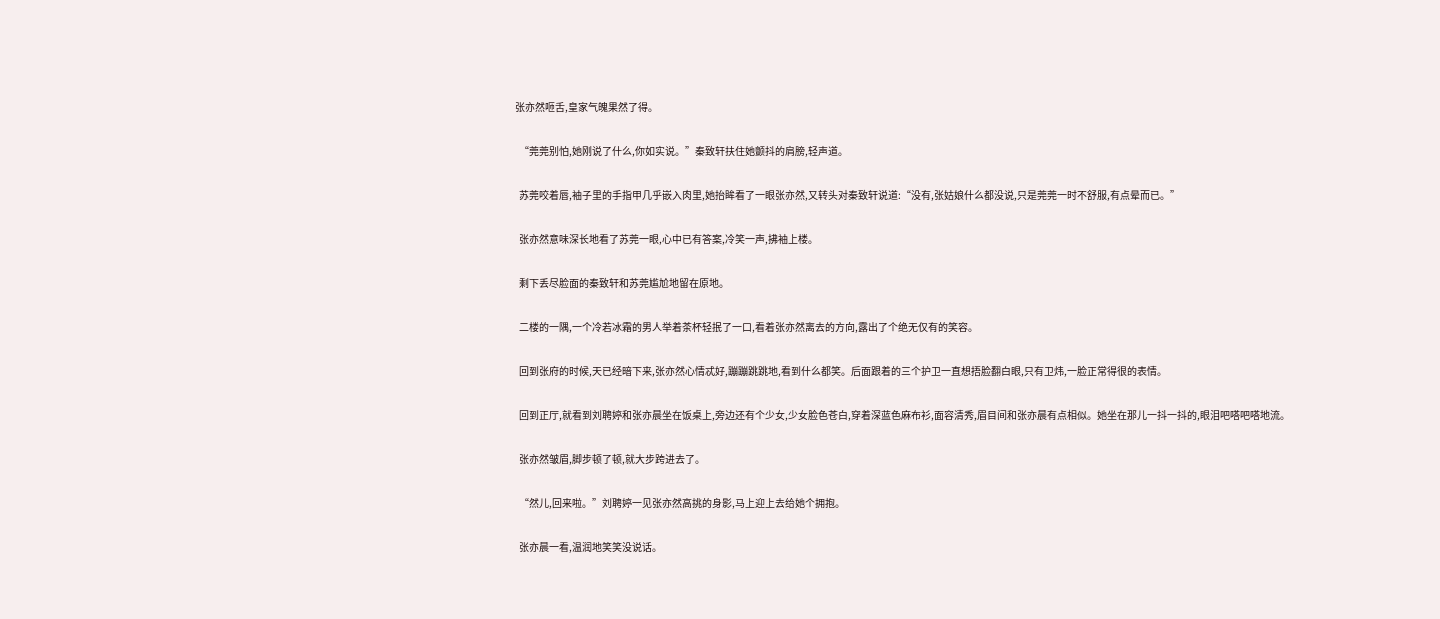张亦然咂舌,皇家气魄果然了得。

  “莞莞别怕,她刚说了什么,你如实说。”秦致轩扶住她颤抖的肩膀,轻声道。

  苏莞咬着唇,袖子里的手指甲几乎嵌入肉里,她抬眸看了一眼张亦然,又转头对秦致轩说道:“没有,张姑娘什么都没说,只是莞莞一时不舒服,有点晕而已。”

  张亦然意味深长地看了苏莞一眼,心中已有答案,冷笑一声,拂袖上楼。

  剩下丢尽脸面的秦致轩和苏莞尴尬地留在原地。

  二楼的一隅,一个冷若冰霜的男人举着茶杯轻抿了一口,看着张亦然离去的方向,露出了个绝无仅有的笑容。

  回到张府的时候,天已经暗下来,张亦然心情忒好,蹦蹦跳跳地,看到什么都笑。后面跟着的三个护卫一直想捂脸翻白眼,只有卫炜,一脸正常得很的表情。

  回到正厅,就看到刘聘婷和张亦晨坐在饭桌上,旁边还有个少女,少女脸色苍白,穿着深蓝色麻布衫,面容清秀,眉目间和张亦晨有点相似。她坐在那儿一抖一抖的,眼泪吧嗒吧嗒地流。

  张亦然皱眉,脚步顿了顿,就大步跨进去了。

  “然儿,回来啦。”刘聘婷一见张亦然高挑的身影,马上迎上去给她个拥抱。

  张亦晨一看,温润地笑笑没说话。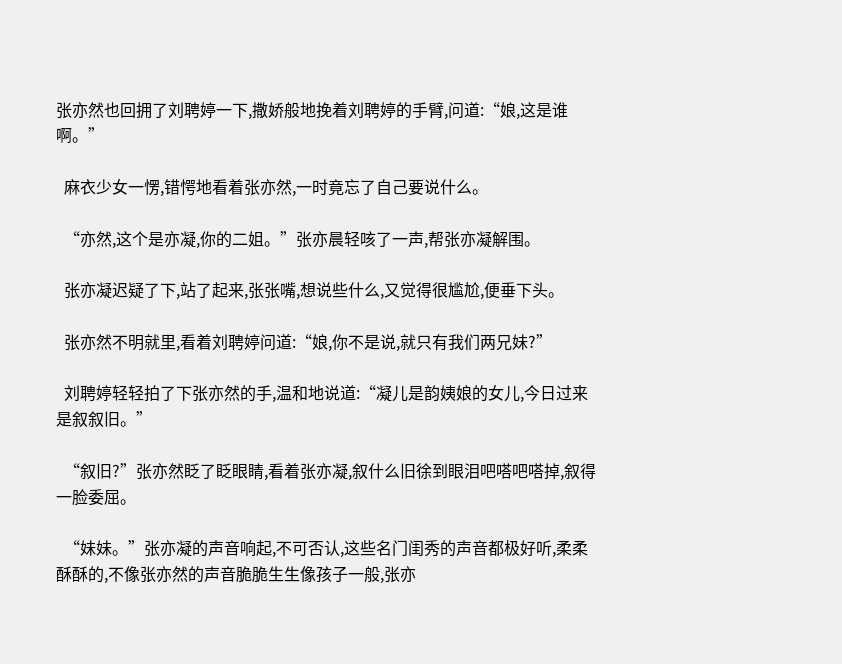张亦然也回拥了刘聘婷一下,撒娇般地挽着刘聘婷的手臂,问道:“娘,这是谁啊。”

  麻衣少女一愣,错愕地看着张亦然,一时竟忘了自己要说什么。

  “亦然,这个是亦凝,你的二姐。”张亦晨轻咳了一声,帮张亦凝解围。

  张亦凝迟疑了下,站了起来,张张嘴,想说些什么,又觉得很尴尬,便垂下头。

  张亦然不明就里,看着刘聘婷问道:“娘,你不是说,就只有我们两兄妹?”

  刘聘婷轻轻拍了下张亦然的手,温和地说道:“凝儿是韵姨娘的女儿,今日过来是叙叙旧。”

  “叙旧?”张亦然眨了眨眼睛,看着张亦凝,叙什么旧徐到眼泪吧嗒吧嗒掉,叙得一脸委屈。

  “妹妹。”张亦凝的声音响起,不可否认,这些名门闺秀的声音都极好听,柔柔酥酥的,不像张亦然的声音脆脆生生像孩子一般,张亦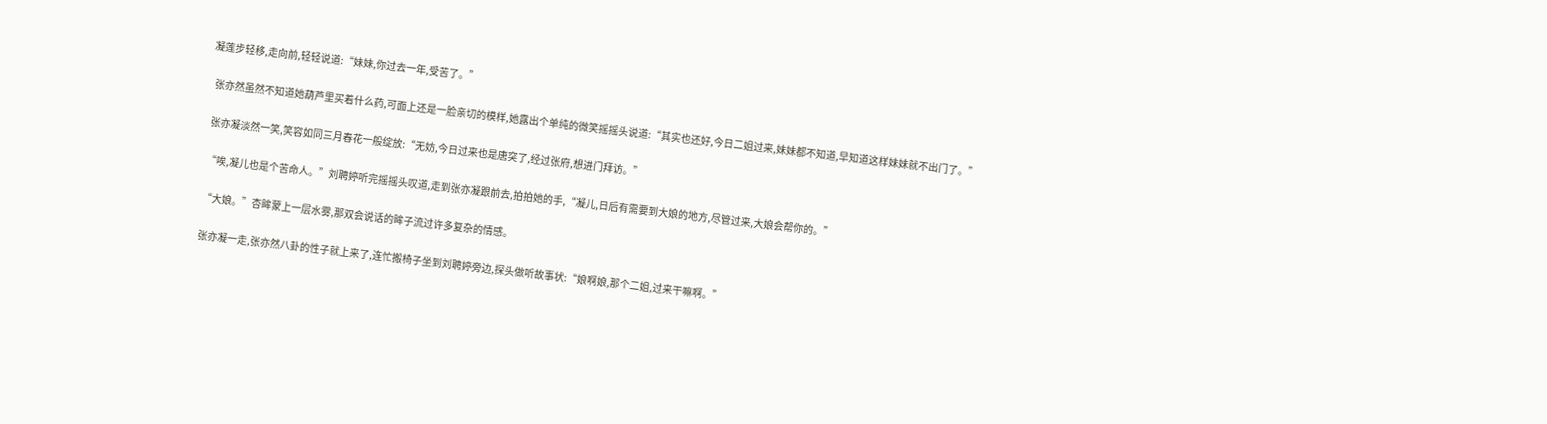凝莲步轻移,走向前,轻轻说道:“妹妹,你过去一年,受苦了。”

  张亦然虽然不知道她葫芦里买着什么药,可面上还是一脸亲切的模样,她露出个单纯的微笑摇摇头说道:“其实也还好,今日二姐过来,妹妹都不知道,早知道这样妹妹就不出门了。”

  张亦凝淡然一笑,笑容如同三月春花一般绽放:“无妨,今日过来也是唐突了,经过张府,想进门拜访。”

  “唉,凝儿也是个苦命人。”刘聘婷听完摇摇头叹道,走到张亦凝跟前去,拍拍她的手,“凝儿,日后有需要到大娘的地方,尽管过来,大娘会帮你的。”

  “大娘。”杏眸蒙上一层水雾,那双会说话的眸子流过许多复杂的情感。

  张亦凝一走,张亦然八卦的性子就上来了,连忙搬椅子坐到刘聘婷旁边,探头做听故事状:“娘啊娘,那个二姐,过来干嘛啊。”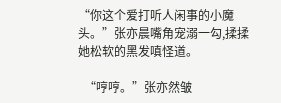“你这个爱打听人闲事的小魔头。”张亦晨嘴角宠溺一勾,揉揉她松软的黑发嗔怪道。

  “哼哼。”张亦然皱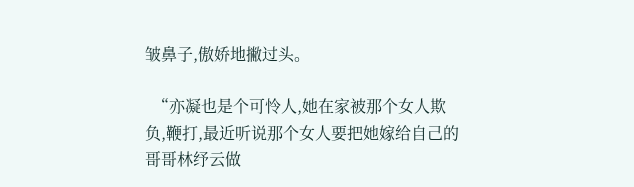皱鼻子,傲娇地撇过头。

  “亦凝也是个可怜人,她在家被那个女人欺负,鞭打,最近听说那个女人要把她嫁给自己的哥哥林纾云做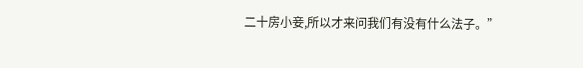二十房小妾,所以才来问我们有没有什么法子。”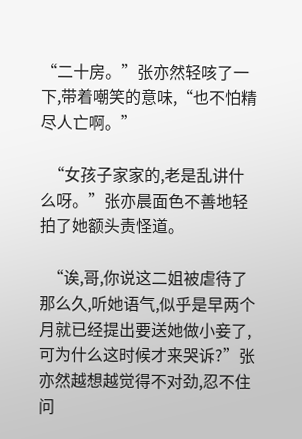“二十房。”张亦然轻咳了一下,带着嘲笑的意味,“也不怕精尽人亡啊。”

  “女孩子家家的,老是乱讲什么呀。”张亦晨面色不善地轻拍了她额头责怪道。

  “诶,哥,你说这二姐被虐待了那么久,听她语气,似乎是早两个月就已经提出要送她做小妾了,可为什么这时候才来哭诉?”张亦然越想越觉得不对劲,忍不住问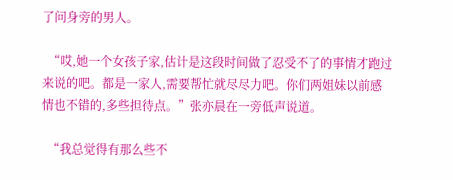了问身旁的男人。

  “哎,她一个女孩子家,估计是这段时间做了忍受不了的事情才跑过来说的吧。都是一家人,需要帮忙就尽尽力吧。你们两姐妹以前感情也不错的,多些担待点。”张亦晨在一旁低声说道。

  “我总觉得有那么些不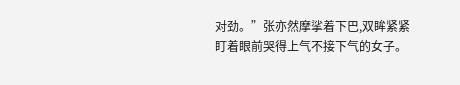对劲。”张亦然摩挲着下巴,双眸紧紧盯着眼前哭得上气不接下气的女子。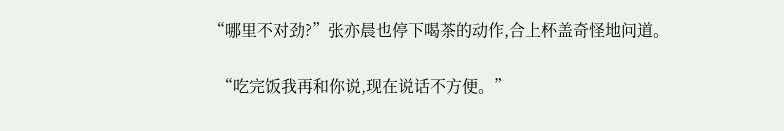“哪里不对劲?”张亦晨也停下喝茶的动作,合上杯盖奇怪地问道。

  “吃完饭我再和你说,现在说话不方便。”